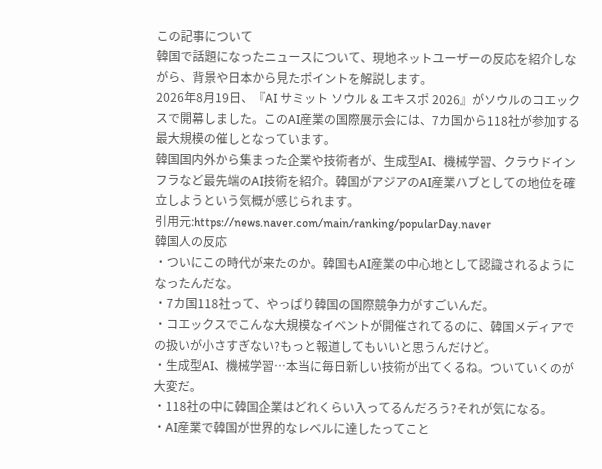この記事について
韓国で話題になったニュースについて、現地ネットユーザーの反応を紹介しながら、背景や日本から見たポイントを解説します。
2026年8月19日、『AI サミット ソウル & エキスポ 2026』がソウルのコエックスで開幕しました。このAI産業の国際展示会には、7カ国から118社が参加する最大規模の催しとなっています。
韓国国内外から集まった企業や技術者が、生成型AI、機械学習、クラウドインフラなど最先端のAI技術を紹介。韓国がアジアのAI産業ハブとしての地位を確立しようという気概が感じられます。
引用元:https://news.naver.com/main/ranking/popularDay.naver
韓国人の反応
・ついにこの時代が来たのか。韓国もAI産業の中心地として認識されるようになったんだな。
・7カ国118社って、やっぱり韓国の国際競争力がすごいんだ。
・コエックスでこんな大規模なイベントが開催されてるのに、韓国メディアでの扱いが小さすぎない?もっと報道してもいいと思うんだけど。
・生成型AI、機械学習…本当に毎日新しい技術が出てくるね。ついていくのが大変だ。
・118社の中に韓国企業はどれくらい入ってるんだろう?それが気になる。
・AI産業で韓国が世界的なレベルに達したってこと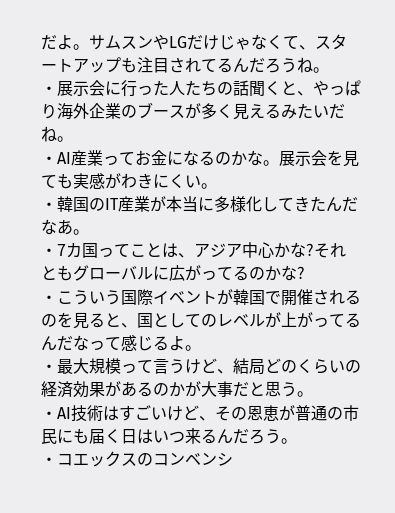だよ。サムスンやLGだけじゃなくて、スタートアップも注目されてるんだろうね。
・展示会に行った人たちの話聞くと、やっぱり海外企業のブースが多く見えるみたいだね。
・AI産業ってお金になるのかな。展示会を見ても実感がわきにくい。
・韓国のIT産業が本当に多様化してきたんだなあ。
・7カ国ってことは、アジア中心かな?それともグローバルに広がってるのかな?
・こういう国際イベントが韓国で開催されるのを見ると、国としてのレベルが上がってるんだなって感じるよ。
・最大規模って言うけど、結局どのくらいの経済効果があるのかが大事だと思う。
・AI技術はすごいけど、その恩恵が普通の市民にも届く日はいつ来るんだろう。
・コエックスのコンベンシ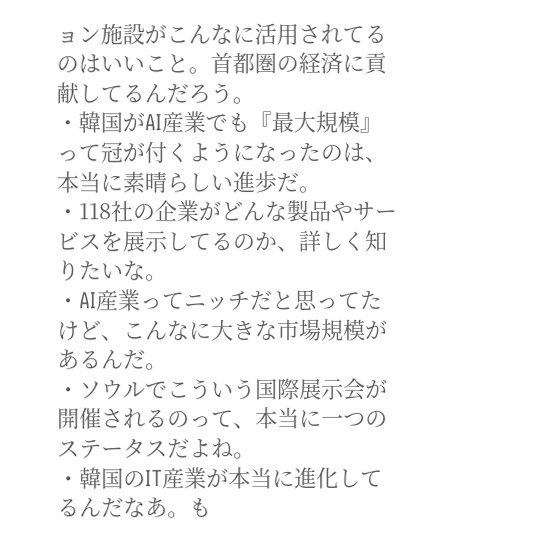ョン施設がこんなに活用されてるのはいいこと。首都圏の経済に貢献してるんだろう。
・韓国がAI産業でも『最大規模』って冠が付くようになったのは、本当に素晴らしい進歩だ。
・118社の企業がどんな製品やサービスを展示してるのか、詳しく知りたいな。
・AI産業ってニッチだと思ってたけど、こんなに大きな市場規模があるんだ。
・ソウルでこういう国際展示会が開催されるのって、本当に一つのステータスだよね。
・韓国のIT産業が本当に進化してるんだなあ。も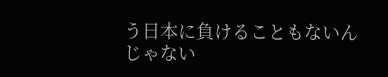う日本に負けることもないんじゃない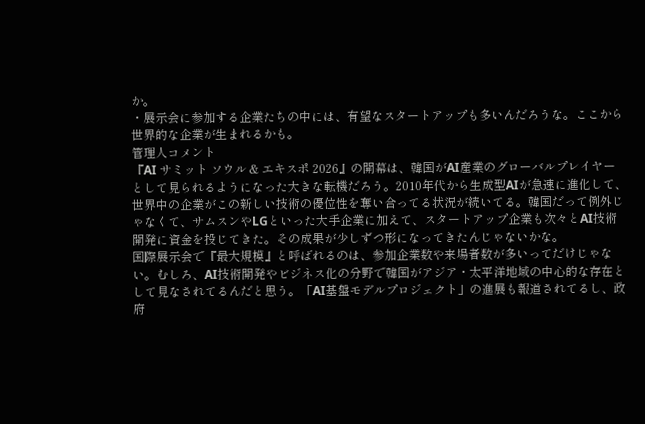か。
・展示会に参加する企業たちの中には、有望なスタートアップも多いんだろうな。ここから世界的な企業が生まれるかも。
管理人コメント
『AI サミット ソウル & エキスポ 2026』の開幕は、韓国がAI産業のグローバルプレイヤーとして見られるようになった大きな転機だろう。2010年代から生成型AIが急速に進化して、世界中の企業がこの新しい技術の優位性を奪い合ってる状況が続いてる。韓国だって例外じゃなくて、サムスンやLGといった大手企業に加えて、スタートアップ企業も次々とAI技術開発に資金を投じてきた。その成果が少しずつ形になってきたんじゃないかな。
国際展示会で『最大規模』と呼ばれるのは、参加企業数や来場者数が多いってだけじゃない。むしろ、AI技術開発やビジネス化の分野で韓国がアジア・太平洋地域の中心的な存在として見なされてるんだと思う。「AI基盤モデルプロジェクト」の進展も報道されてるし、政府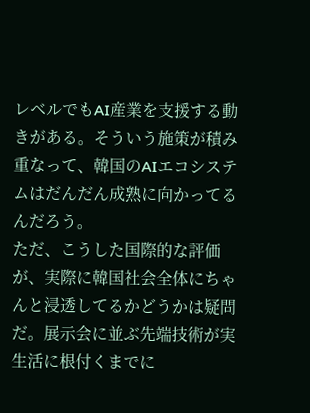レベルでもAI産業を支援する動きがある。そういう施策が積み重なって、韓国のAIエコシステムはだんだん成熟に向かってるんだろう。
ただ、こうした国際的な評価が、実際に韓国社会全体にちゃんと浸透してるかどうかは疑問だ。展示会に並ぶ先端技術が実生活に根付くまでに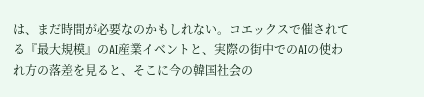は、まだ時間が必要なのかもしれない。コエックスで催されてる『最大規模』のAI産業イベントと、実際の街中でのAIの使われ方の落差を見ると、そこに今の韓国社会の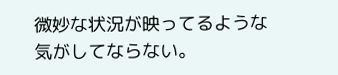微妙な状況が映ってるような気がしてならない。